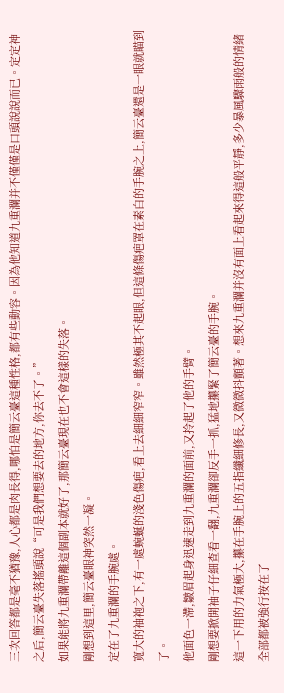三次回答都是毫不猶豫,人心都是肉長得,哪怕是簡云臺這種性格,都有些動容。因為他知道九重瀾并不僅僅是口頭說說而已。定定神之后,簡云臺失落搖頭說“可是我們想要去的地方,你去不了。”
如果能將九重瀾帶離這個副本就好了,那簡云臺現在也不會這樣的失落。
剛想到這里,簡云臺眼神突然一凝。
定在了九重瀾的手腕處。
寬大的袖袍之下,有一處蜿蜒的淺色傷疤,看上去細細窄窄。雖然極其不起眼,但這條傷疤罩在素白的手腕之上,簡云臺還是一眼就瞄到了。
他面色一滯,皺眉起身迅速走到九重瀾的面前,又拎起了他的手臂。
剛想要掀開袖子仔細查看一翻,九重瀾卻反手一抓,猛地攥緊了簡云臺的手腕。
這一下用的力氣極大,攥在手腕上的五指纖細修長,又微微抖顫著。想來九重瀾并沒有面上看起來得這般平靜,多少暴風驟雨般的情緒全部都被強行按在了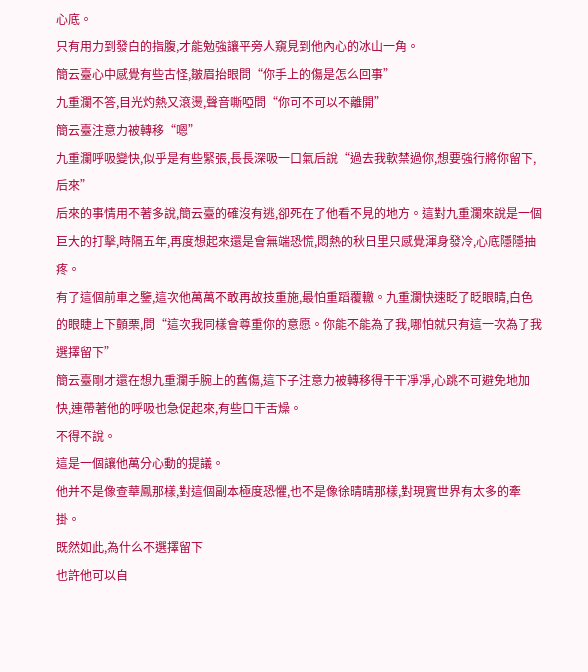心底。
只有用力到發白的指腹,才能勉強讓平旁人窺見到他內心的冰山一角。
簡云臺心中感覺有些古怪,皺眉抬眼問“你手上的傷是怎么回事”
九重瀾不答,目光灼熱又滾燙,聲音嘶啞問“你可不可以不離開”
簡云臺注意力被轉移“嗯”
九重瀾呼吸變快,似乎是有些緊張,長長深吸一口氣后說“過去我軟禁過你,想要強行將你留下,后來”
后來的事情用不著多說,簡云臺的確沒有逃,卻死在了他看不見的地方。這對九重瀾來說是一個巨大的打擊,時隔五年,再度想起來還是會無端恐慌,悶熱的秋日里只感覺渾身發冷,心底隱隱抽疼。
有了這個前車之鑒,這次他萬萬不敢再故技重施,最怕重蹈覆轍。九重瀾快速眨了眨眼睛,白色的眼睫上下顫栗,問“這次我同樣會尊重你的意愿。你能不能為了我,哪怕就只有這一次為了我選擇留下”
簡云臺剛才還在想九重瀾手腕上的舊傷,這下子注意力被轉移得干干凈凈,心跳不可避免地加快,連帶著他的呼吸也急促起來,有些口干舌燥。
不得不說。
這是一個讓他萬分心動的提議。
他并不是像查華鳳那樣,對這個副本極度恐懼,也不是像徐晴晴那樣,對現實世界有太多的牽掛。
既然如此,為什么不選擇留下
也許他可以自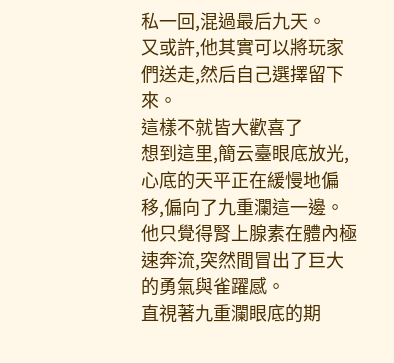私一回,混過最后九天。
又或許,他其實可以將玩家們送走,然后自己選擇留下來。
這樣不就皆大歡喜了
想到這里,簡云臺眼底放光,心底的天平正在緩慢地偏移,偏向了九重瀾這一邊。他只覺得腎上腺素在體內極速奔流,突然間冒出了巨大的勇氣與雀躍感。
直視著九重瀾眼底的期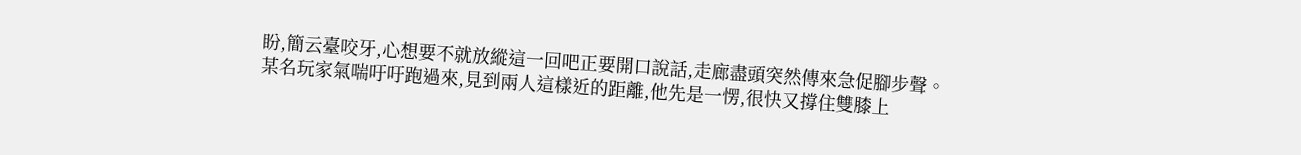盼,簡云臺咬牙,心想要不就放縱這一回吧正要開口說話,走廊盡頭突然傳來急促腳步聲。
某名玩家氣喘吁吁跑過來,見到兩人這樣近的距離,他先是一愣,很快又撐住雙膝上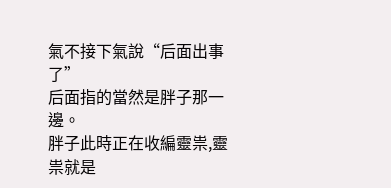氣不接下氣說“后面出事了”
后面指的當然是胖子那一邊。
胖子此時正在收編靈祟,靈祟就是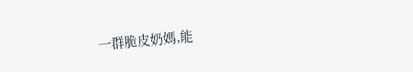一群脆皮奶媽,能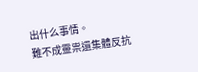出什么事情。
難不成靈祟還集體反抗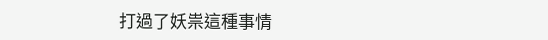打過了妖祟這種事情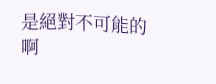是絕對不可能的啊